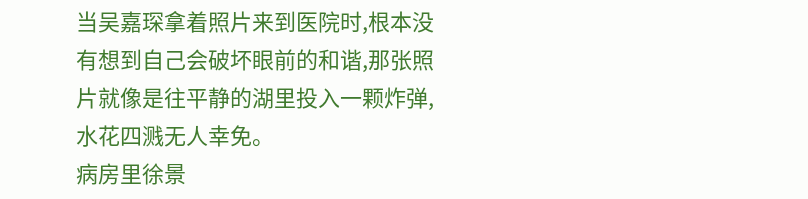当吴嘉琛拿着照片来到医院时,根本没有想到自己会破坏眼前的和谐,那张照片就像是往平静的湖里投入一颗炸弹,水花四溅无人幸免。
病房里徐景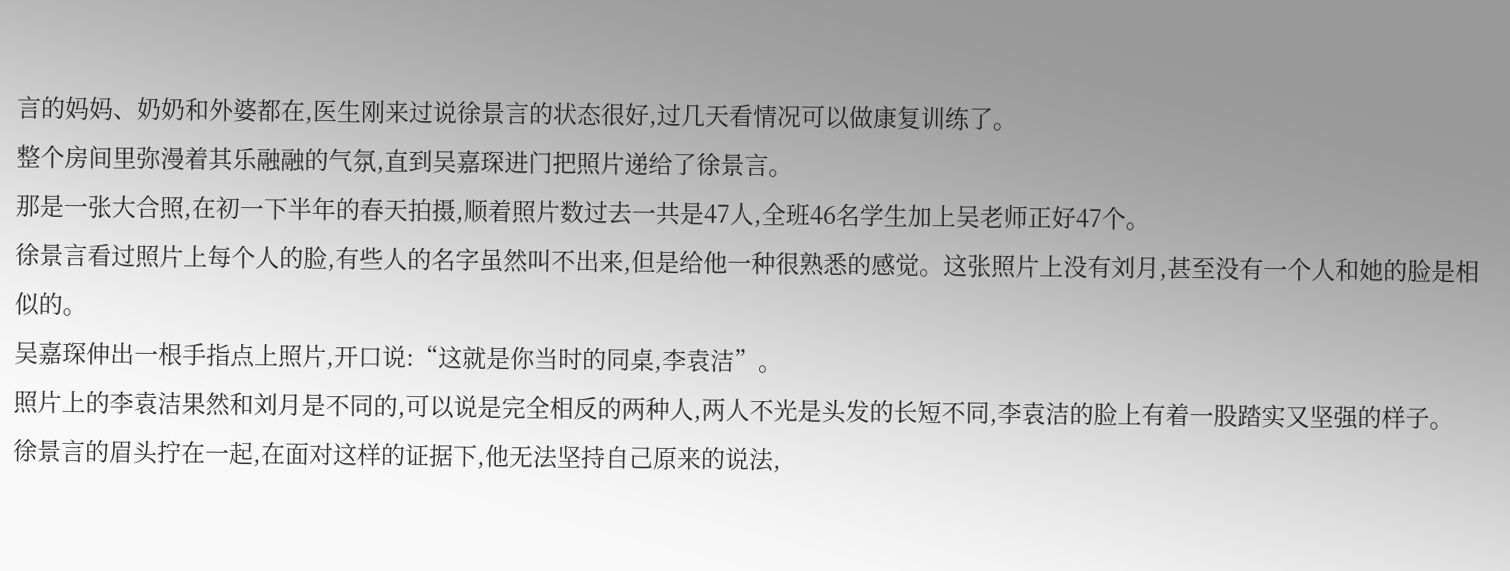言的妈妈、奶奶和外婆都在,医生刚来过说徐景言的状态很好,过几天看情况可以做康复训练了。
整个房间里弥漫着其乐融融的气氛,直到吴嘉琛进门把照片递给了徐景言。
那是一张大合照,在初一下半年的春天拍摄,顺着照片数过去一共是47人,全班46名学生加上吴老师正好47个。
徐景言看过照片上每个人的脸,有些人的名字虽然叫不出来,但是给他一种很熟悉的感觉。这张照片上没有刘月,甚至没有一个人和她的脸是相似的。
吴嘉琛伸出一根手指点上照片,开口说:“这就是你当时的同桌,李袁洁”。
照片上的李袁洁果然和刘月是不同的,可以说是完全相反的两种人,两人不光是头发的长短不同,李袁洁的脸上有着一股踏实又坚强的样子。
徐景言的眉头拧在一起,在面对这样的证据下,他无法坚持自己原来的说法,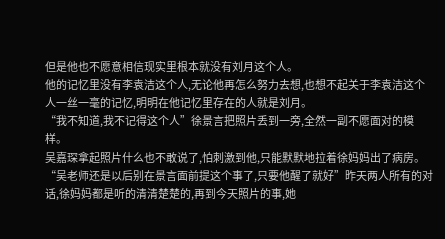但是他也不愿意相信现实里根本就没有刘月这个人。
他的记忆里没有李袁洁这个人,无论他再怎么努力去想,也想不起关于李袁洁这个人一丝一毫的记忆,明明在他记忆里存在的人就是刘月。
“我不知道,我不记得这个人”徐景言把照片丢到一旁,全然一副不愿面对的模样。
吴嘉琛拿起照片什么也不敢说了,怕刺激到他,只能默默地拉着徐妈妈出了病房。
“吴老师还是以后别在景言面前提这个事了,只要他醒了就好”昨天两人所有的对话,徐妈妈都是听的清清楚楚的,再到今天照片的事,她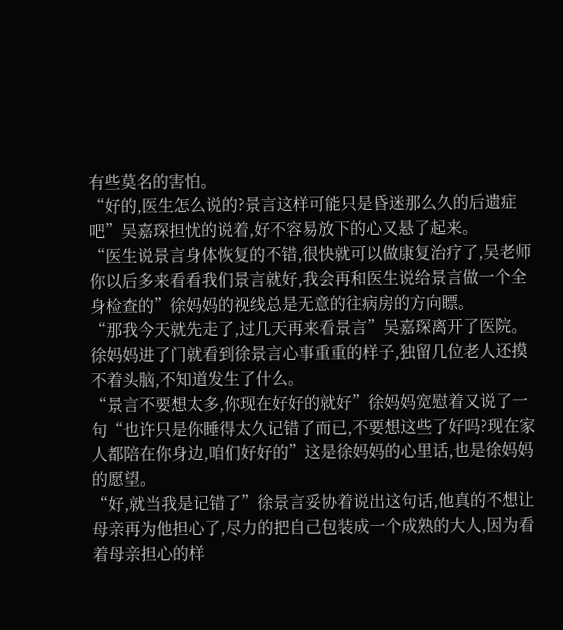有些莫名的害怕。
“好的,医生怎么说的?景言这样可能只是昏迷那么久的后遗症吧”吴嘉琛担忧的说着,好不容易放下的心又悬了起来。
“医生说景言身体恢复的不错,很快就可以做康复治疗了,吴老师你以后多来看看我们景言就好,我会再和医生说给景言做一个全身检查的”徐妈妈的视线总是无意的往病房的方向瞟。
“那我今天就先走了,过几天再来看景言”吴嘉琛离开了医院。
徐妈妈进了门就看到徐景言心事重重的样子,独留几位老人还摸不着头脑,不知道发生了什么。
“景言不要想太多,你现在好好的就好”徐妈妈宽慰着又说了一句“也许只是你睡得太久记错了而已,不要想这些了好吗?现在家人都陪在你身边,咱们好好的”这是徐妈妈的心里话,也是徐妈妈的愿望。
“好,就当我是记错了”徐景言妥协着说出这句话,他真的不想让母亲再为他担心了,尽力的把自己包装成一个成熟的大人,因为看着母亲担心的样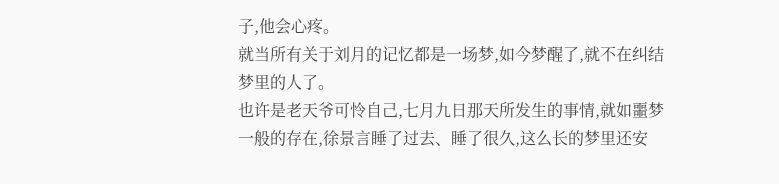子,他会心疼。
就当所有关于刘月的记忆都是一场梦,如今梦醒了,就不在纠结梦里的人了。
也许是老天爷可怜自己,七月九日那天所发生的事情,就如噩梦一般的存在,徐景言睡了过去、睡了很久,这么长的梦里还安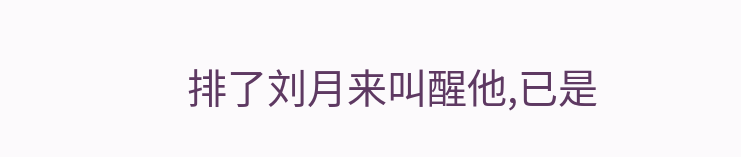排了刘月来叫醒他,已是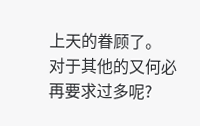上天的眷顾了。
对于其他的又何必再要求过多呢?